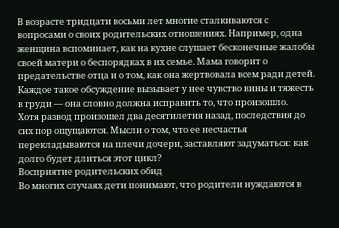В возрасте тридцати восьми лет многие сталкиваются с вопросами о своих родительских отношениях. Например, одна женщина вспоминает, как на кухне слушает бесконечные жалобы своей матери о беспорядках в их семье. Мама говорит о предательстве отца и о том, как она жертвовала всем ради детей. Каждое такое обсуждение вызывает у нее чувство вины и тяжесть в груди — она словно должна исправить то, что произошло.
Хотя развод произошел два десятилетия назад, последствия до сих пор ощущаются. Мысли о том, что ее несчастья перекладываются на плечи дочери, заставляют задуматься: как долго будет длиться этот цикл?
Восприятие родительских обид
Во многих случаях дети понимают, что родители нуждаются в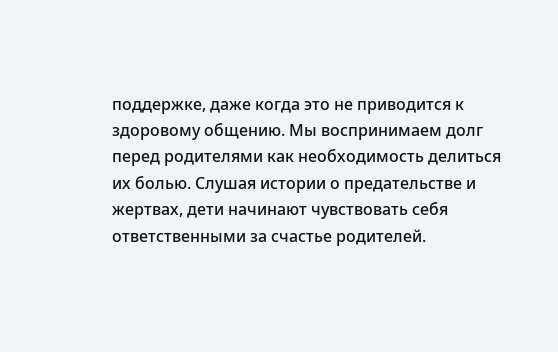поддержке, даже когда это не приводится к здоровому общению. Мы воспринимаем долг перед родителями как необходимость делиться их болью. Слушая истории о предательстве и жертвах, дети начинают чувствовать себя ответственными за счастье родителей.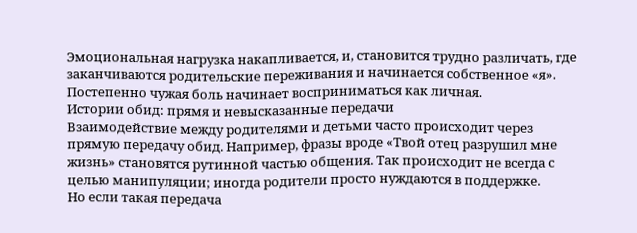Эмоциональная нагрузка накапливается, и, становится трудно различать, где заканчиваются родительские переживания и начинается собственное «я». Постепенно чужая боль начинает восприниматься как личная.
Истории обид: прямя и невысказанные передачи
Взаимодействие между родителями и детьми часто происходит через прямую передачу обид. Например, фразы вроде «Твой отец разрушил мне жизнь» становятся рутинной частью общения. Так происходит не всегда с целью манипуляции; иногда родители просто нуждаются в поддержке.
Но если такая передача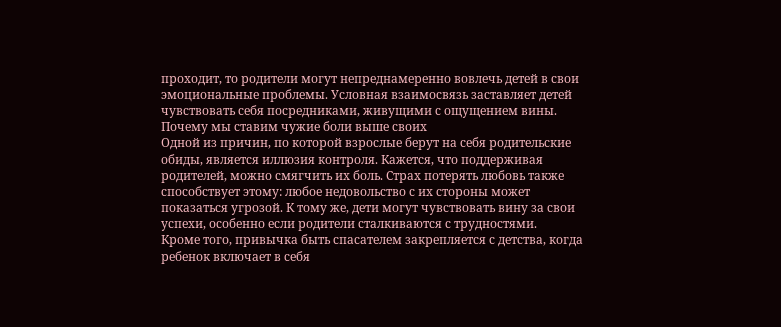проходит, то родители могут непреднамеренно вовлечь детей в свои эмоциональные проблемы. Условная взаимосвязь заставляет детей чувствовать себя посредниками, живущими с ощущением вины.
Почему мы ставим чужие боли выше своих
Одной из причин, по которой взрослые берут на себя родительские обиды, является иллюзия контроля. Кажется, что поддерживая родителей, можно смягчить их боль. Страх потерять любовь также способствует этому: любое недовольство с их стороны может показаться угрозой. К тому же, дети могут чувствовать вину за свои успехи, особенно если родители сталкиваются с трудностями.
Кроме того, привычка быть спасателем закрепляется с детства, когда ребенок включает в себя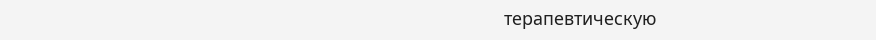терапевтическую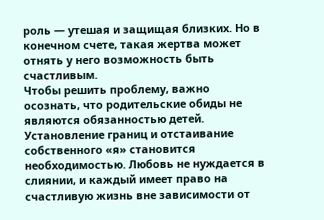роль — утешая и защищая близких. Но в конечном счете, такая жертва может отнять у него возможность быть счастливым.
Чтобы решить проблему, важно осознать, что родительские обиды не являются обязанностью детей. Установление границ и отстаивание собственного «я» становится необходимостью. Любовь не нуждается в слиянии, и каждый имеет право на счастливую жизнь вне зависимости от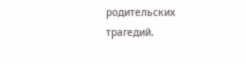родительских трагедий.